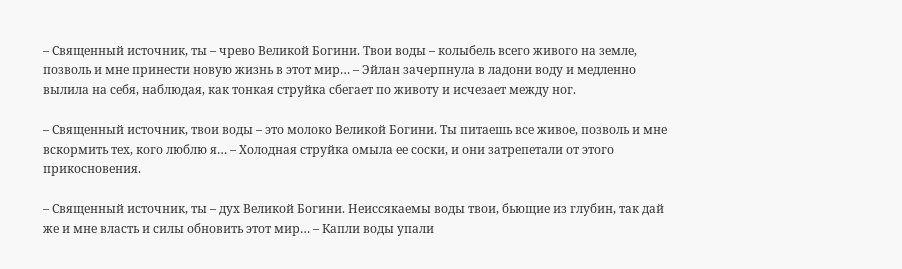– Священный источник, ты – чрево Великой Богини. Твои воды – колыбель всего живого на земле, позволь и мне принести новую жизнь в этот мир… – Эйлан зачерпнула в ладони воду и медленно вылила на себя, наблюдая, как тонкая струйка сбегает по животу и исчезает между ног.

– Священный источник, твои воды – это молоко Великой Богини. Ты питаешь все живое, позволь и мне вскормить тех, кого люблю я… – Холодная струйка омыла ее соски, и они затрепетали от этого прикосновения.

– Священный источник, ты – дух Великой Богини. Неиссякаемы воды твои, бьющие из глубин, так дай же и мне власть и силы обновить этот мир… – Капли воды упали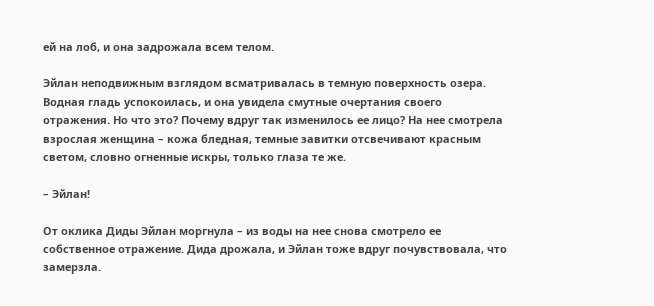ей на лоб, и она задрожала всем телом.

Эйлан неподвижным взглядом всматривалась в темную поверхность озера. Водная гладь успокоилась, и она увидела смутные очертания своего отражения. Но что это? Почему вдруг так изменилось ее лицо? На нее смотрела взрослая женщина – кожа бледная, темные завитки отсвечивают красным светом, словно огненные искры, только глаза те же.

– Эйлан!

От оклика Диды Эйлан моргнула – из воды на нее снова смотрело ее собственное отражение. Дида дрожала, и Эйлан тоже вдруг почувствовала, что замерзла.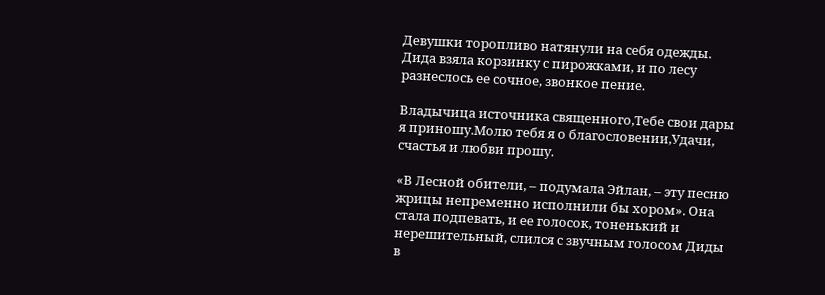Девушки торопливо натянули на себя одежды. Дида взяла корзинку с пирожками, и по лесу разнеслось ее сочное, звонкое пение.

Владычица источника священного,Тебе свои дары я приношу.Молю тебя я о благословении,Удачи, счастья и любви прошу.

«В Лесной обители, – подумала Эйлан, – эту песню жрицы непременно исполнили бы хором». Она стала подпевать, и ее голосок, тоненький и нерешительный, слился с звучным голосом Диды в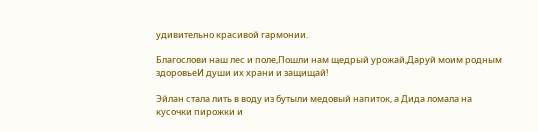удивительно красивой гармонии.

Благослови наш лес и поле,Пошли нам щедрый урожай,Даруй моим родным здоровьеИ души их храни и защищай!

Эйлан стала лить в воду из бутыли медовый напиток, а Дида ломала на кусочки пирожки и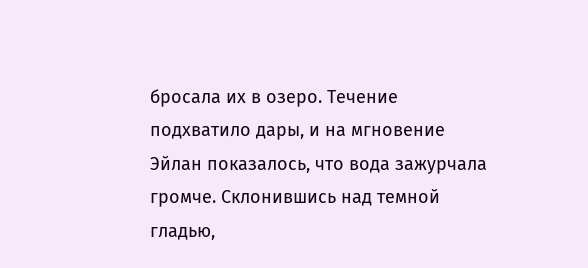бросала их в озеро. Течение подхватило дары, и на мгновение Эйлан показалось, что вода зажурчала громче. Склонившись над темной гладью,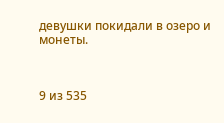девушки покидали в озеро и монеты.



9 из 535